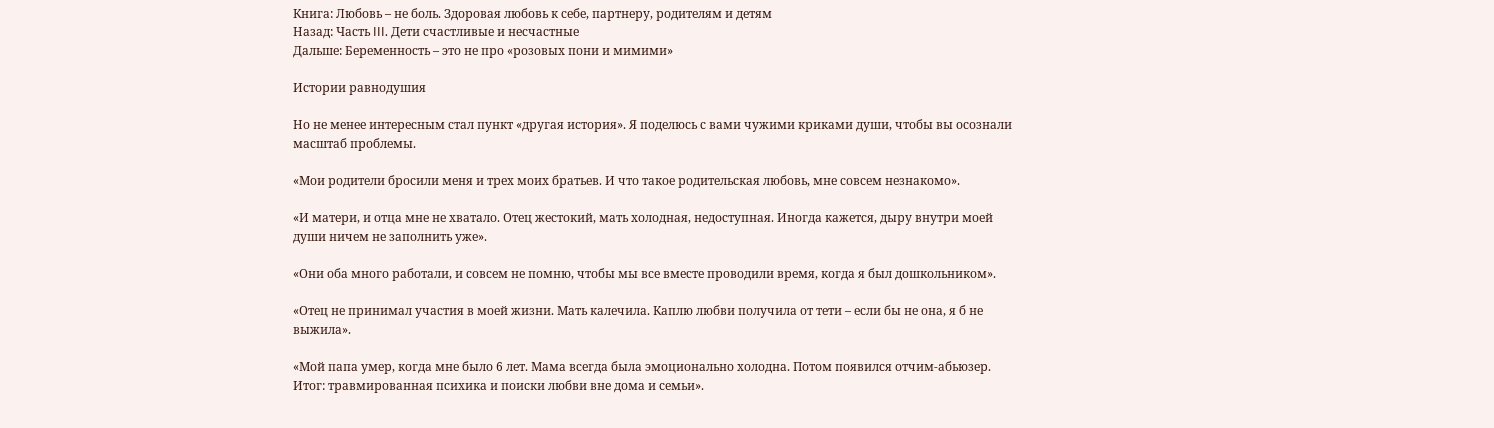Книга: Любовь – не боль. Здоровая любовь к себе, партнеру, родителям и детям
Назад: Часть III. Дети счастливые и несчастные
Дальше: Беременность – это не про «розовых пони и мимими»

Истории равнодушия

Но не менее интересным стал пункт «другая история». Я поделюсь с вами чужими криками души, чтобы вы осознали масштаб проблемы.

«Мои родители бросили меня и трех моих братьев. И что такое родительская любовь, мне совсем незнакомо».

«И матери, и отца мне не хватало. Отец жестокий, мать холодная, недоступная. Иногда кажется, дыру внутри моей души ничем не заполнить уже».

«Они оба много работали, и совсем не помню, чтобы мы все вместе проводили время, когда я был дошкольником».

«Отец не принимал участия в моей жизни. Мать калечила. Каплю любви получила от тети – если бы не она, я б не выжила».

«Мой папа умер, когда мне было 6 лет. Мама всегда была эмоционально холодна. Потом появился отчим-абьюзер. Итог: травмированная психика и поиски любви вне дома и семьи».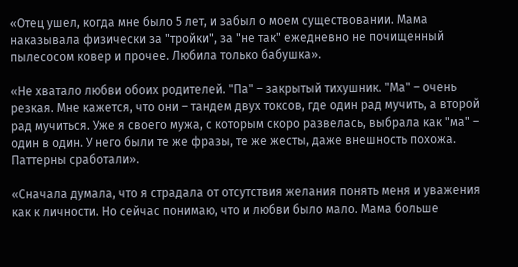«Отец ушел, когда мне было 5 лет, и забыл о моем существовании. Мама наказывала физически за "тройки", за "не так" ежедневно не почищенный пылесосом ковер и прочее. Любила только бабушка».

«Не хватало любви обоих родителей. "Па" – закрытый тихушник. "Ма" – очень резкая. Мне кажется, что они – тандем двух токсов, где один рад мучить, а второй рад мучиться. Уже я своего мужа, с которым скоро развелась, выбрала как "ма" – один в один. У него были те же фразы, те же жесты, даже внешность похожа. Паттерны сработали».

«Сначала думала, что я страдала от отсутствия желания понять меня и уважения как к личности. Но сейчас понимаю, что и любви было мало. Мама больше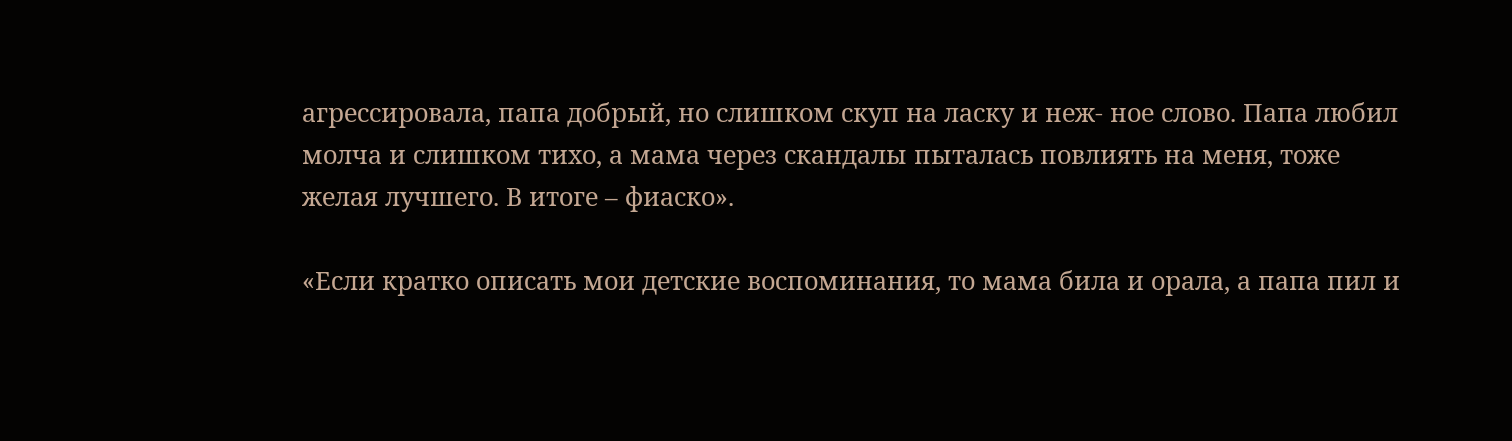агрессировала, папа добрый, но слишком скуп на ласку и неж- ное слово. Папа любил молча и слишком тихо, а мама через скандалы пыталась повлиять на меня, тоже желая лучшего. В итоге – фиаско».

«Если кратко описать мои детские воспоминания, то мама била и орала, а папа пил и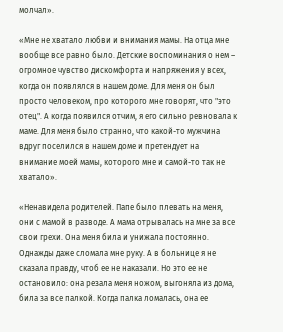молчал».

«Мне не хватало любви и внимания мамы. На отца мне вообще все равно было. Детские воспоминания о нем – огромное чувство дискомфорта и напряжения у всех, когда он появлялся в нашем доме. Для меня он был просто человеком, про которого мне говорят, что "это отец". А когда появился отчим, я его сильно ревновала к маме. Для меня было странно, что какой-то мужчина вдруг поселился в нашем доме и претендует на внимание моей мамы, которого мне и самой-то так не хватало».

«Ненавидела родителей. Папе было плевать на меня, они с мамой в разводе. А мама отрывалась на мне за все свои грехи. Она меня била и унижала постоянно. Однажды даже сломала мне руку. А в больнице я не сказала правду, чтоб ее не наказали. Но это ее не остановило: она резала меня ножом, выгоняла из дома, била за все палкой. Когда палка ломалась, она ее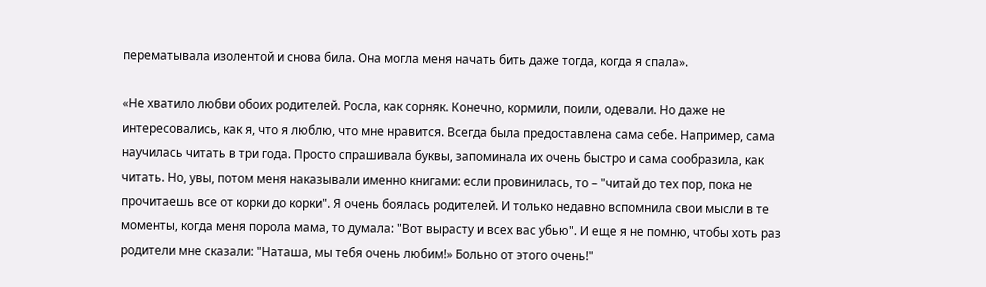перематывала изолентой и снова била. Она могла меня начать бить даже тогда, когда я спала».

«Не хватило любви обоих родителей. Росла, как сорняк. Конечно, кормили, поили, одевали. Но даже не интересовались, как я, что я люблю, что мне нравится. Всегда была предоставлена сама себе. Например, сама научилась читать в три года. Просто спрашивала буквы, запоминала их очень быстро и сама сообразила, как читать. Но, увы, потом меня наказывали именно книгами: если провинилась, то – "читай до тех пор, пока не прочитаешь все от корки до корки". Я очень боялась родителей. И только недавно вспомнила свои мысли в те моменты, когда меня порола мама, то думала: "Вот вырасту и всех вас убью". И еще я не помню, чтобы хоть раз родители мне сказали: "Наташа, мы тебя очень любим!» Больно от этого очень!"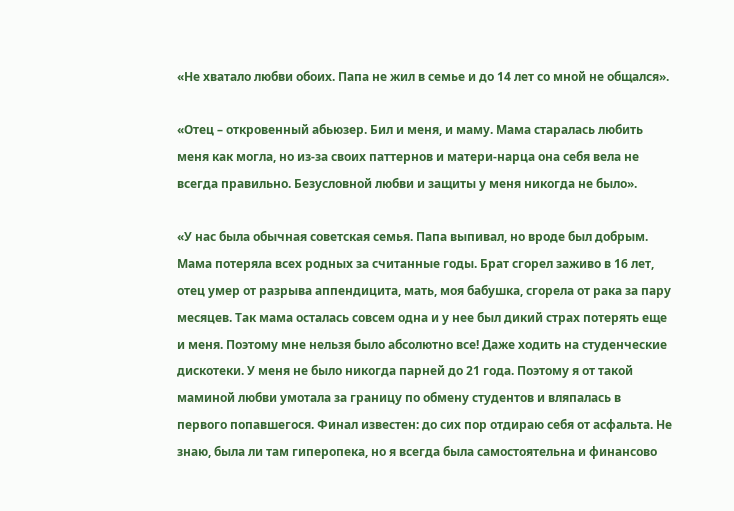«Не хватало любви обоих. Папа не жил в семье и до 14 лет со мной не общался».

«Отец – откровенный абьюзер. Бил и меня, и маму. Мама старалась любить меня как могла, но из-за своих паттернов и матери-нарца она себя вела не всегда правильно. Безусловной любви и защиты у меня никогда не было».

«У нас была обычная советская семья. Папа выпивал, но вроде был добрым. Мама потеряла всех родных за считанные годы. Брат сгорел заживо в 16 лет, отец умер от разрыва аппендицита, мать, моя бабушка, сгорела от рака за пару месяцев. Так мама осталась совсем одна и у нее был дикий страх потерять еще и меня. Поэтому мне нельзя было абсолютно все! Даже ходить на студенческие дискотеки. У меня не было никогда парней до 21 года. Поэтому я от такой маминой любви умотала за границу по обмену студентов и вляпалась в первого попавшегося. Финал известен: до сих пор отдираю себя от асфальта. Не знаю, была ли там гиперопека, но я всегда была самостоятельна и финансово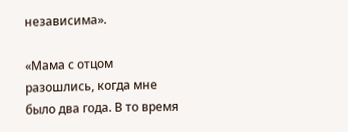независима».

«Мама с отцом разошлись, когда мне было два года. В то время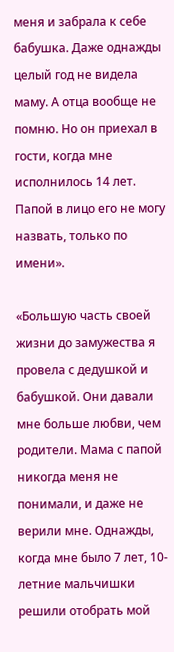меня и забрала к себе бабушка. Даже однажды целый год не видела маму. А отца вообще не помню. Но он приехал в гости, когда мне исполнилось 14 лет. Папой в лицо его не могу назвать, только по имени».

«Большую часть своей жизни до замужества я провела с дедушкой и бабушкой. Они давали мне больше любви, чем родители. Мама с папой никогда меня не понимали, и даже не верили мне. Однажды, когда мне было 7 лет, 10-летние мальчишки решили отобрать мой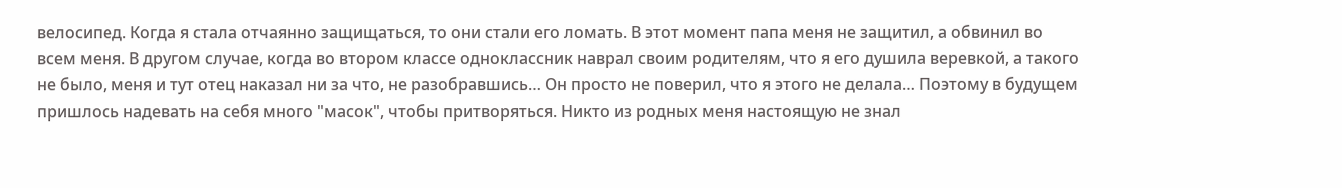велосипед. Когда я стала отчаянно защищаться, то они стали его ломать. В этот момент папа меня не защитил, а обвинил во всем меня. В другом случае, когда во втором классе одноклассник наврал своим родителям, что я его душила веревкой, а такого не было, меня и тут отец наказал ни за что, не разобравшись… Он просто не поверил, что я этого не делала… Поэтому в будущем пришлось надевать на себя много "масок", чтобы притворяться. Никто из родных меня настоящую не знал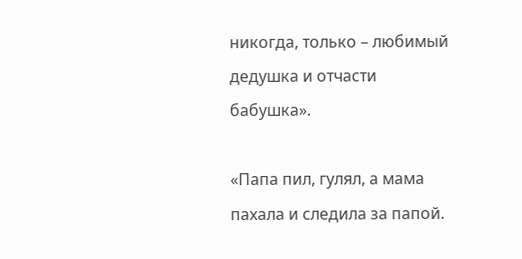никогда, только – любимый дедушка и отчасти бабушка».

«Папа пил, гулял, а мама пахала и следила за папой.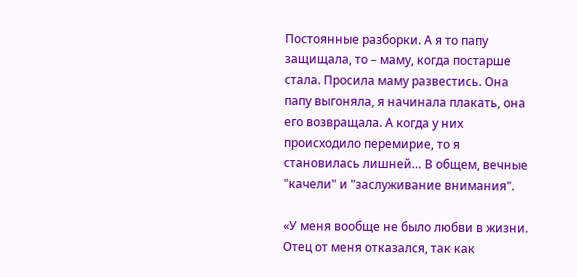Постоянные разборки. А я то папу защищала, то – маму, когда постарше стала. Просила маму развестись. Она папу выгоняла, я начинала плакать, она его возвращала. А когда у них происходило перемирие, то я становилась лишней… В общем, вечные "качели" и "заслуживание внимания".

«У меня вообще не было любви в жизни. Отец от меня отказался, так как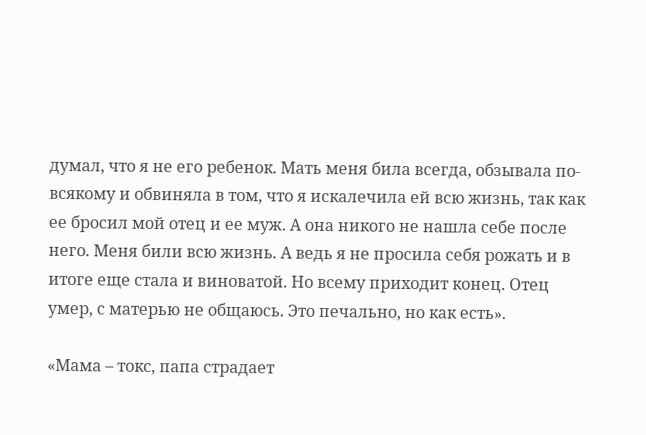думал, что я не его ребенок. Мать меня била всегда, обзывала по-всякому и обвиняла в том, что я искалечила ей всю жизнь, так как ее бросил мой отец и ее муж. А она никого не нашла себе после него. Меня били всю жизнь. А ведь я не просила себя рожать и в итоге еще стала и виноватой. Но всему приходит конец. Отец умер, с матерью не общаюсь. Это печально, но как есть».

«Мама – токс, папа страдает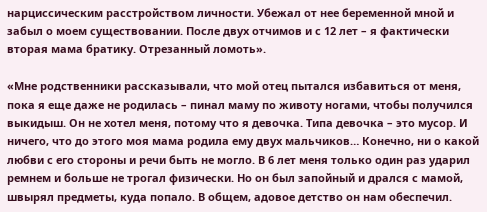нарциссическим расстройством личности. Убежал от нее беременной мной и забыл о моем существовании. После двух отчимов и с 12 лет – я фактически вторая мама братику. Отрезанный ломоть».

«Мне родственники рассказывали, что мой отец пытался избавиться от меня, пока я еще даже не родилась – пинал маму по животу ногами, чтобы получился выкидыш. Он не хотел меня, потому что я девочка. Типа девочка – это мусор. И ничего, что до этого моя мама родила ему двух мальчиков… Конечно, ни о какой любви с его стороны и речи быть не могло. В 6 лет меня только один раз ударил ремнем и больше не трогал физически. Но он был запойный и дрался с мамой, швырял предметы, куда попало. В общем, адовое детство он нам обеспечил.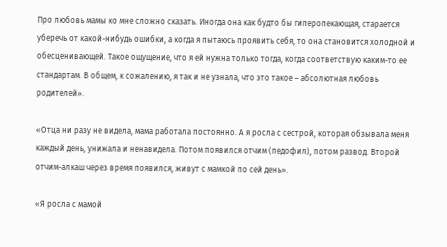Про любовь мамы ко мне сложно сказать. Иногда она как будто бы гиперопекающая, старается уберечь от какой-нибудь ошибки, а когда я пытаюсь проявить себя, то она становится холодной и обесценивающей. Такое ощущение, что я ей нужна только тогда, когда соответствую каким-то ее стандартам. В общем, к сожалению, я так и не узнала, что это такое – абсолютная любовь родителей».

«Отца ни разу не видела, мама работала постоянно. А я росла с сестрой, которая обзывала меня каждый день, унижала и ненавидела. Потом появился отчим (педофил), потом развод. Второй отчим-алкаш через время появился, живут с мамкой по сей день».

«Я росла с мамой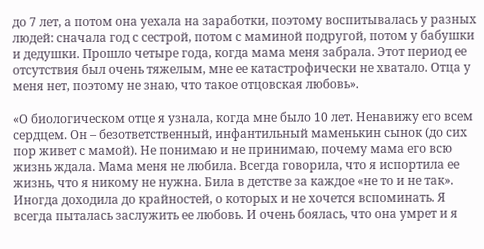до 7 лет, а потом она уехала на заработки, поэтому воспитывалась у разных людей: сначала год с сестрой, потом с маминой подругой, потом у бабушки и дедушки. Прошло четыре года, когда мама меня забрала. Этот период ее отсутствия был очень тяжелым, мне ее катастрофически не хватало. Отца у меня нет, поэтому не знаю, что такое отцовская любовь».

«О биологическом отце я узнала, когда мне было 10 лет. Ненавижу его всем сердцем. Он – безответственный, инфантильный маменькин сынок (до сих пор живет с мамой). Не понимаю и не принимаю, почему мама его всю жизнь ждала. Мама меня не любила. Всегда говорила, что я испортила ее жизнь, что я никому не нужна. Била в детстве за каждое «не то и не так». Иногда доходила до крайностей, о которых и не хочется вспоминать. Я всегда пыталась заслужить ее любовь. И очень боялась, что она умрет и я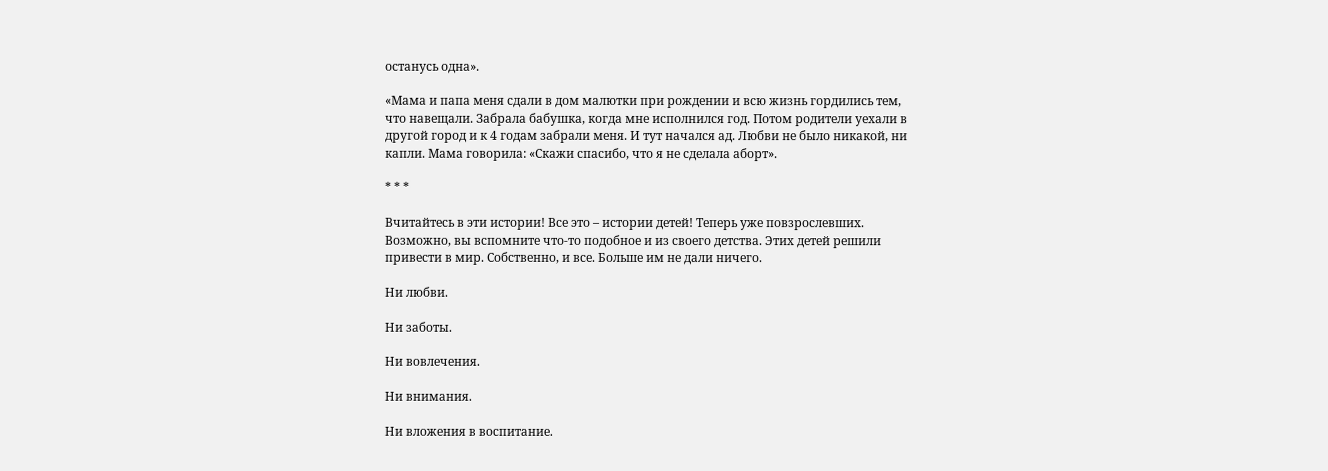останусь одна».

«Мама и папа меня сдали в дом малютки при рождении и всю жизнь гордились тем, что навещали. Забрала бабушка, когда мне исполнился год. Потом родители уехали в другой город и к 4 годам забрали меня. И тут начался ад. Любви не было никакой, ни капли. Мама говорила: «Скажи спасибо, что я не сделала аборт».

* * *

Вчитайтесь в эти истории! Все это – истории детей! Теперь уже повзрослевших. Возможно, вы вспомните что-то подобное и из своего детства. Этих детей решили привести в мир. Собственно, и все. Больше им не дали ничего.

Ни любви.

Ни заботы.

Ни вовлечения.

Ни внимания.

Ни вложения в воспитание.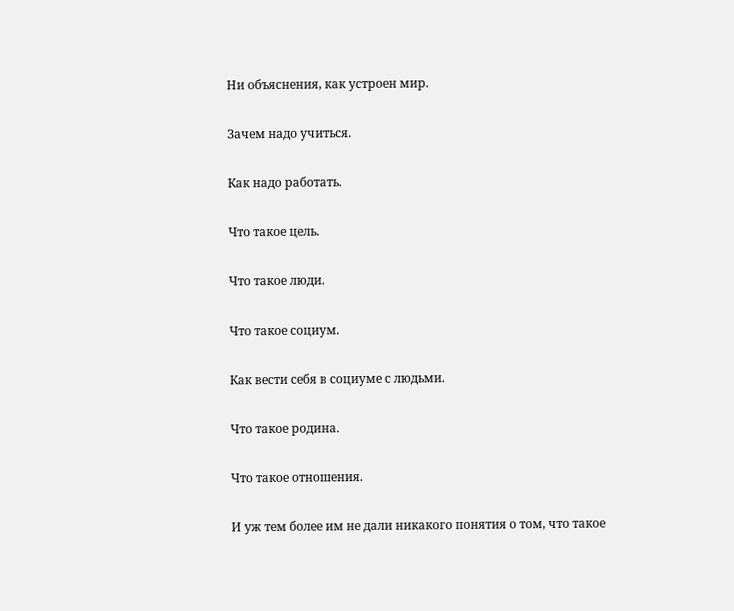Ни объяснения, как устроен мир.

Зачем надо учиться.

Как надо работать.

Что такое цель.

Что такое люди.

Что такое социум.

Как вести себя в социуме с людьми.

Что такое родина.

Что такое отношения.

И уж тем более им не дали никакого понятия о том, что такое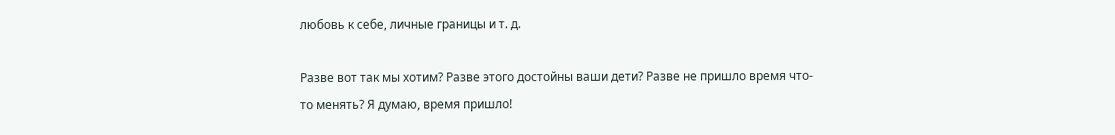любовь к себе, личные границы и т. д.

Разве вот так мы хотим? Разве этого достойны ваши дети? Разве не пришло время что-то менять? Я думаю, время пришло!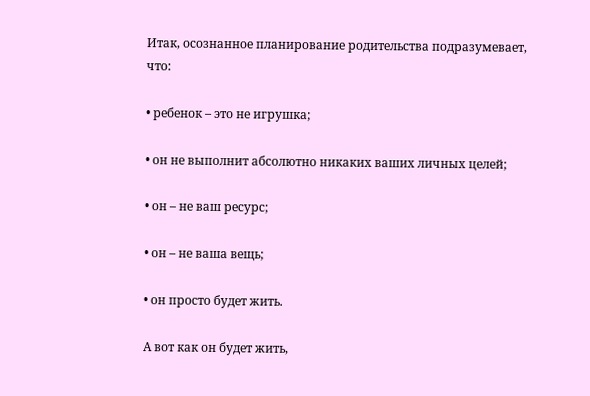Итак, осознанное планирование родительства подразумевает, что:

• ребенок – это не игрушка;

• он не выполнит абсолютно никаких ваших личных целей;

• он – не ваш ресурс;

• он – не ваша вещь;

• он просто будет жить.

А вот как он будет жить,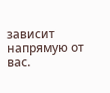зависит напрямую от вас.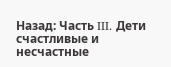Назад: Часть III. Дети счастливые и несчастные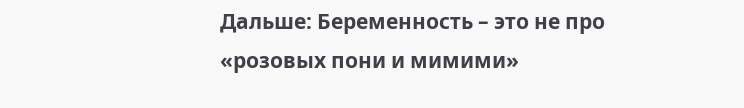Дальше: Беременность – это не про «розовых пони и мимими»